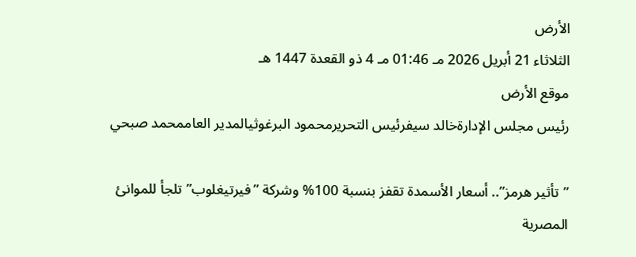الأرض
الثلاثاء 21 أبريل 2026 مـ 01:46 مـ 4 ذو القعدة 1447 هـ
موقع الأرض
رئيس مجلس الإدارةخالد سيفرئيس التحريرمحمود البرغوثيالمدير العاممحمد صبحي

”تأثير هرمز”.. أسعار الأسمدة تقفز بنسبة 100% وشركة ”فيرتيغلوب” تلجأ للموانئ المصرية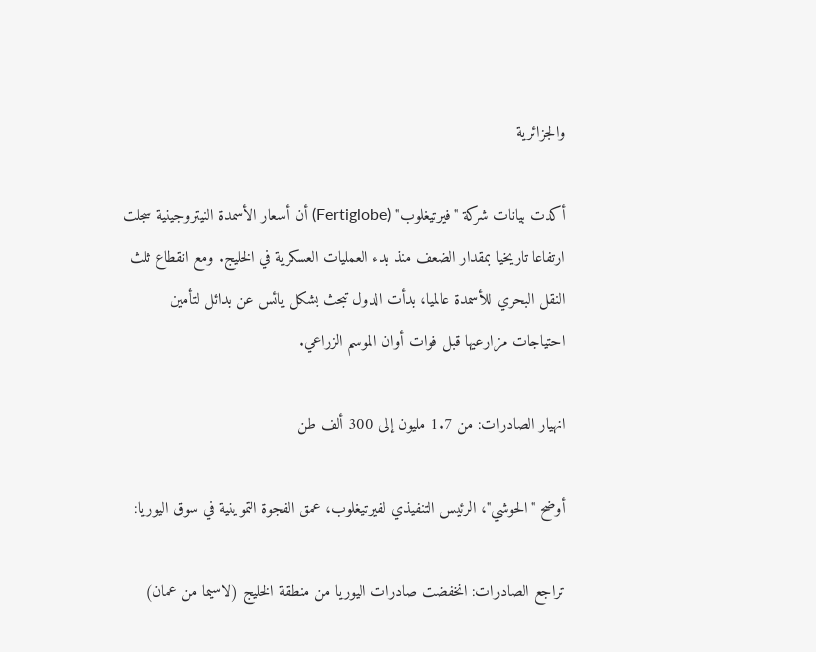والجزائرية

أكدت بيانات شركة "فيرتيغلوب" (Fertiglobe) أن أسعار الأسمدة النيتروجينية سجلت ارتفاعا تاريخيا بمقدار الضعف منذ بدء العمليات العسكرية في الخليج. ومع انقطاع ثلث النقل البحري للأسمدة عالميا، بدأت الدول تبحث بشكل يائس عن بدائل لتأمين احتياجات مزارعيها قبل فوات أوان الموسم الزراعي.

انهيار الصادرات: من 1.7 مليون إلى 300 ألف طن

أوضح "الحوشي"، الرئيس التنفيذي لفيرتيغلوب، عمق الفجوة التموينية في سوق اليوريا:

تراجع الصادرات: انخفضت صادرات اليوريا من منطقة الخليج (لاسيما من عمان)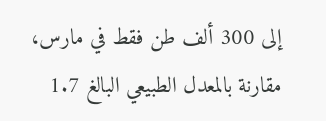إلى 300 ألف طن فقط في مارس، مقارنة بالمعدل الطبيعي البالغ 1.7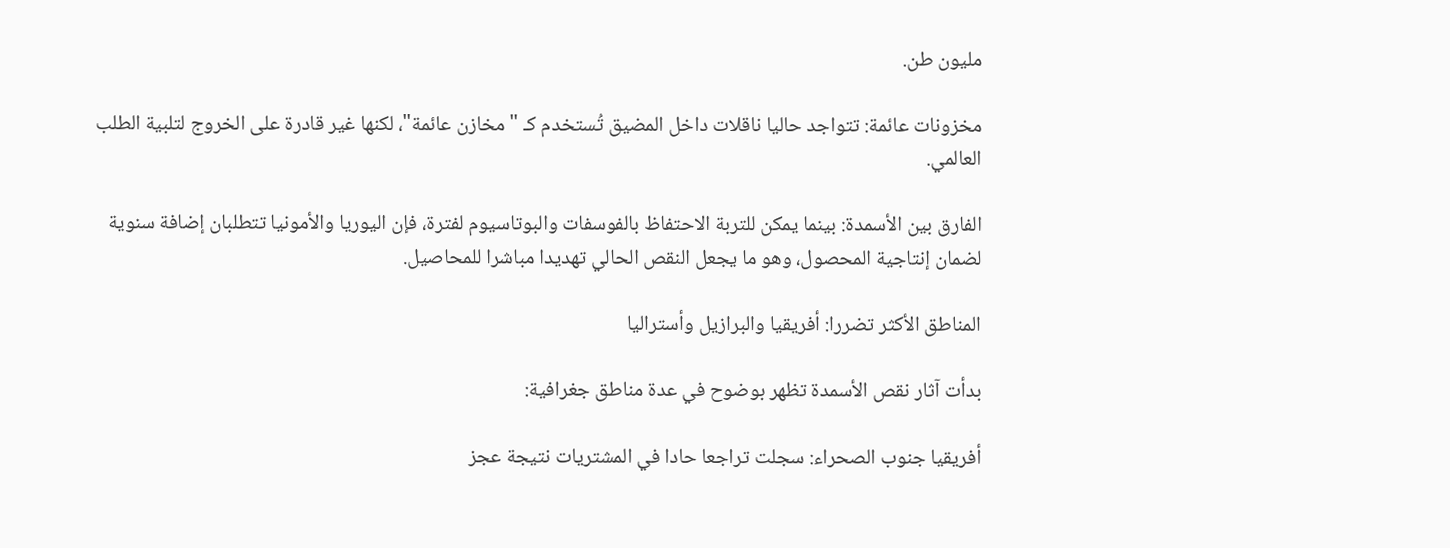مليون طن.

مخزونات عائمة: تتواجد حاليا ناقلات داخل المضيق تُستخدم كـ "مخازن عائمة"، لكنها غير قادرة على الخروج لتلبية الطلب العالمي.

الفارق بين الأسمدة: بينما يمكن للتربة الاحتفاظ بالفوسفات والبوتاسيوم لفترة، فإن اليوريا والأمونيا تتطلبان إضافة سنوية لضمان إنتاجية المحصول، وهو ما يجعل النقص الحالي تهديدا مباشرا للمحاصيل.

المناطق الأكثر تضررا: أفريقيا والبرازيل وأستراليا

بدأت آثار نقص الأسمدة تظهر بوضوح في عدة مناطق جغرافية:

أفريقيا جنوب الصحراء: سجلت تراجعا حادا في المشتريات نتيجة عجز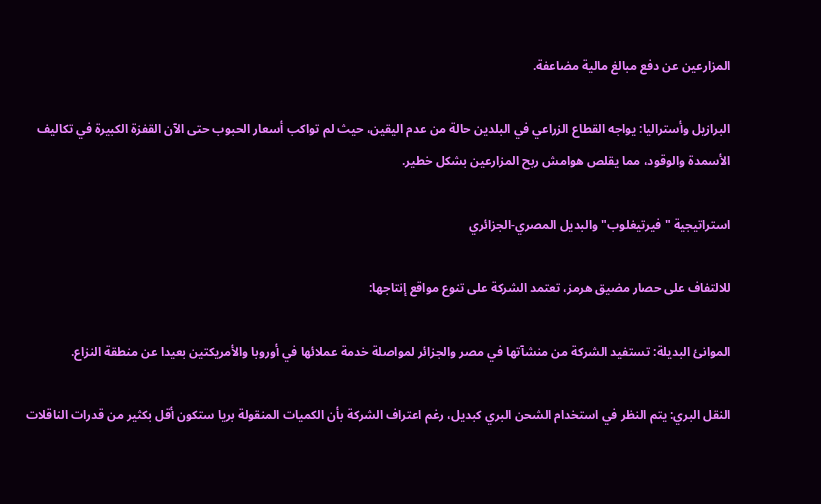المزارعين عن دفع مبالغ مالية مضاعفة.

البرازيل وأستراليا: يواجه القطاع الزراعي في البلدين حالة من عدم اليقين، حيث لم تواكب أسعار الحبوب حتى الآن القفزة الكبيرة في تكاليف الأسمدة والوقود، مما يقلص هوامش ربح المزارعين بشكل خطير.

استراتيجية "فيرتيغلوب" والبديل المصري-الجزائري

للالتفاف على حصار مضيق هرمز، تعتمد الشركة على تنوع مواقع إنتاجها:

الموانئ البديلة: تستفيد الشركة من منشآتها في مصر والجزائر لمواصلة خدمة عملائها في أوروبا والأمريكتين بعيدا عن منطقة النزاع.

النقل البري: يتم النظر في استخدام الشحن البري كبديل، رغم اعتراف الشركة بأن الكميات المنقولة بريا ستكون أقل بكثير من قدرات الناقلات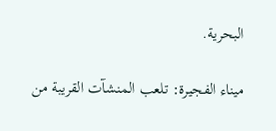البحرية.

ميناء الفجيرة: تلعب المنشآت القريبة من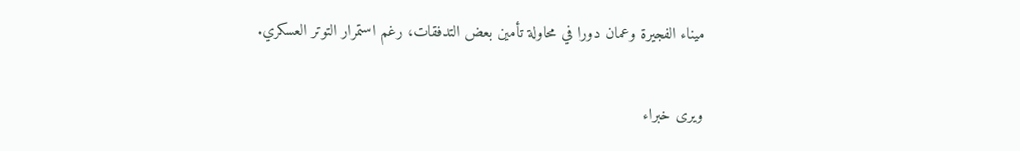ميناء الفجيرة وعمان دورا في محاولة تأمين بعض التدفقات، رغم استمرار التوتر العسكري.

ويرى خبراء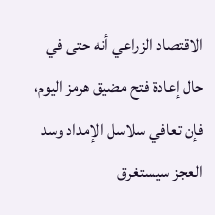الاقتصاد الزراعي أنه حتى في حال إعادة فتح مضيق هرمز اليوم، فإن تعافي سلاسل الإمداد وسد العجز سيستغرق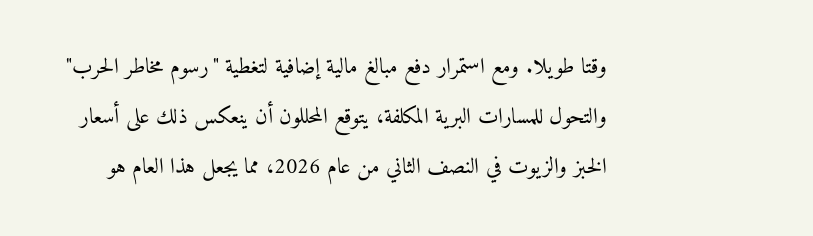وقتا طويلا. ومع استمرار دفع مبالغ مالية إضافية لتغطية "رسوم مخاطر الحرب" والتحول للمسارات البرية المكلفة، يتوقع المحللون أن ينعكس ذلك على أسعار الخبز والزيوت في النصف الثاني من عام 2026، مما يجعل هذا العام هو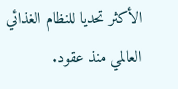الأكثر تحديا للنظام الغذائي العالمي منذ عقود.